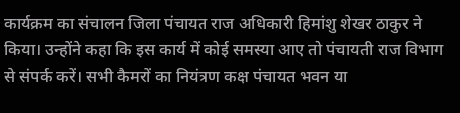कार्यक्रम का संचालन जिला पंचायत राज अधिकारी हिमांशु शेखर ठाकुर ने किया। उन्होंने कहा कि इस कार्य में कोई समस्या आए तो पंचायती राज विभाग से संपर्क करें। सभी कैमरों का नियंत्रण कक्ष पंचायत भवन या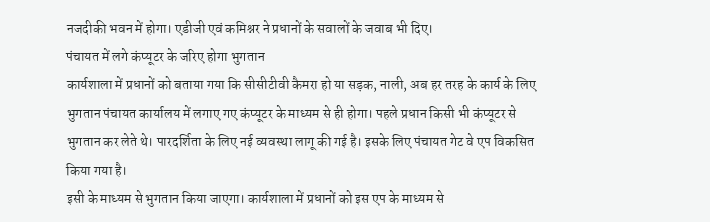नजदीकी भवन में होगा। एडीजी एवं कमिश्नर ने प्रधानों के सवालों के जवाब भी दिए।
पंचायत में लगे कंप्यूटर के जरिए होगा भुगतान
कार्यशाला में प्रधानों को बताया गया कि सीसीटीवी कैमरा हो या सड़क, नाली, अब हर तरह के कार्य के लिए भुगतान पंचायत कार्यालय में लगाए गए कंप्यूटर के माध्यम से ही होगा। पहले प्रधान किसी भी कंप्यूटर से भुगतान कर लेते थे। पारदर्शिता के लिए नई व्यवस्था लागू की गई है। इसके लिए पंचायत गेट वे एप विकसित किया गया है।
इसी के माध्यम से भुगतान किया जाएगा। कार्यशाला में प्रधानों को इस एप के माध्यम से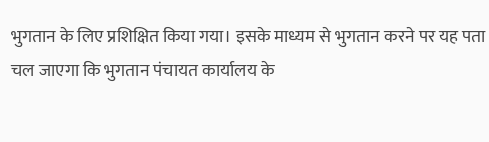भुगतान के लिए प्रशिक्षित किया गया। इसके माध्यम से भुगतान करने पर यह पता चल जाएगा कि भुगतान पंचायत कार्यालय के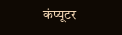कंप्यूटर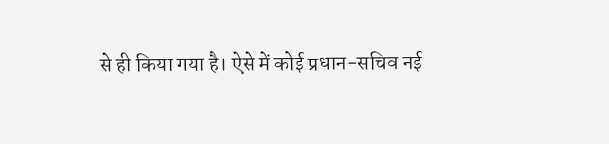से ही किया गया है। ऐसे में कोई प्रधान-सचिव नई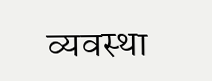व्यवस्था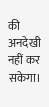की अनदेखी नहीं कर सकेगा।